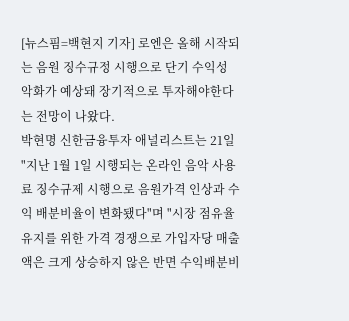[뉴스핌=백현지 기자] 로엔은 올해 시작되는 음원 징수규정 시행으로 단기 수익성 악화가 예상돼 장기적으로 투자해야한다는 전망이 나왔다.
박현명 신한금융투자 애널리스트는 21일 "지난 1월 1일 시행되는 온라인 음악 사용료 징수규제 시행으로 음원가격 인상과 수익 배분비율이 변화됐다"며 "시장 점유율 유지를 위한 가격 경쟁으로 가입자당 매출액은 크게 상승하지 않은 반면 수익배분비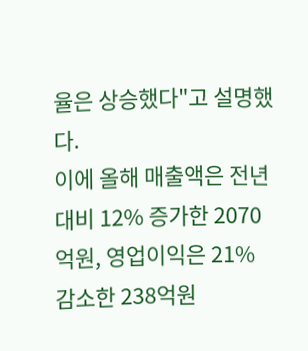율은 상승했다"고 설명했다.
이에 올해 매출액은 전년대비 12% 증가한 2070억원, 영업이익은 21% 감소한 238억원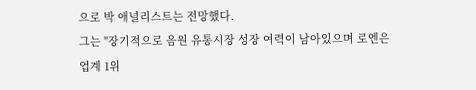으로 박 애널리스트는 전망했다.
그는 "장기적으로 음원 유통시장 성장 여력이 남아있으며 로엔은 업계 1위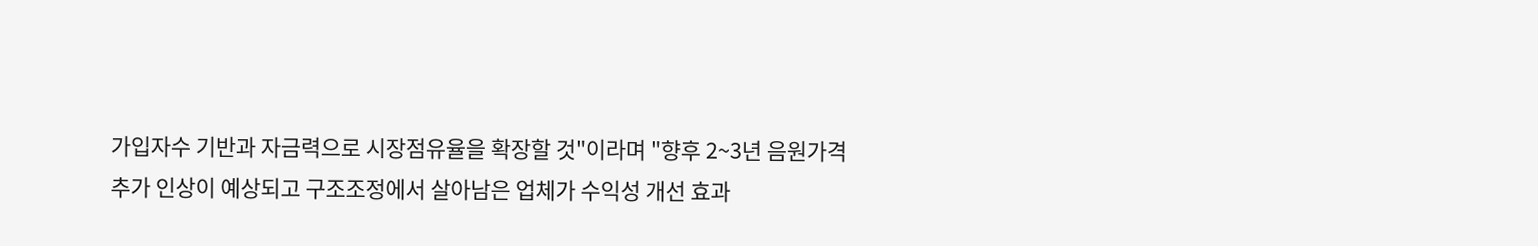가입자수 기반과 자금력으로 시장점유율을 확장할 것"이라며 "향후 2~3년 음원가격 추가 인상이 예상되고 구조조정에서 살아남은 업체가 수익성 개선 효과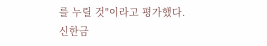를 누릴 것"이라고 평가했다.
신한금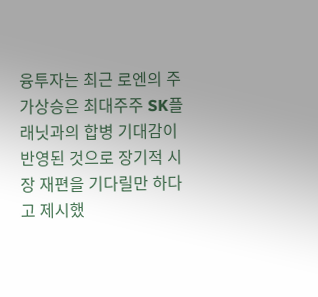융투자는 최근 로엔의 주가상승은 최대주주 SK플래닛과의 합병 기대감이 반영된 것으로 장기적 시장 재편을 기다릴만 하다고 제시했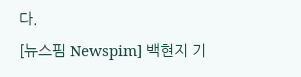다.
[뉴스핌 Newspim] 백현지 기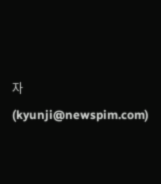자 (kyunji@newspim.com)